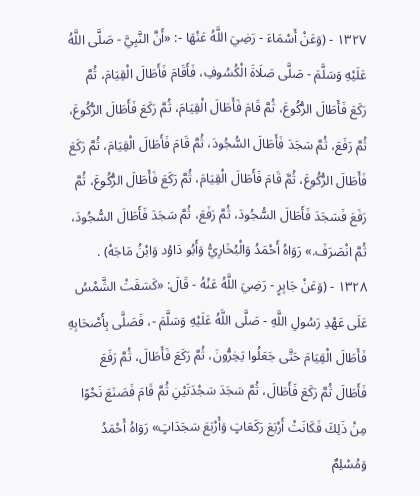١٣٢٧ - (وَعَنْ أَسْمَاءَ - رَضِيَ اللَّهُ عَنْهَا -: «أَنَّ النَّبِيَّ - صَلَّى اللَّهُ عَلَيْهِ وَسَلَّمَ - صَلَّى صَلَاةَ الْكُسُوفِ، فَأَقَامَ فَأَطَالَ الْقِيَامَ، ثُمَّ رَكَعَ فَأَطَالَ الرُّكُوعَ، ثُمَّ قَامَ فَأَطَالَ الْقِيَامَ، ثُمَّ رَكَعَ فَأَطَالَ الرُّكُوعَ، ثُمَّ رَفَعَ، ثُمَّ سَجَدَ فَأَطَالَ السُّجُودَ، ثُمَّ قَامَ فَأَطَالَ الْقِيَامَ، ثُمَّ رَكَعَ فَأَطَالَ الرُّكُوعَ، ثُمَّ قَامَ فَأَطَالَ الْقِيَامَ، ثُمَّ رَكَعَ فَأَطَالَ الرُّكُوعَ، ثُمَّ رَفَعَ فَسَجَدَ فَأَطَالَ السُّجُودَ، ثُمَّ رَفَعَ، ثُمَّ سَجَدَ فَأَطَالَ السُّجُودَ، ثُمَّ انْصَرَفَ.» رَوَاهُ أَحْمَدُ وَالْبُخَارِيُّ وَأَبُو دَاوُد وَابْنُ مَاجَهْ) .
١٣٢٨ - (وَعَنْ جَابِرٍ - رَضِيَ اللَّهُ عَنْهُ - قَالَ: «كَسَفَتْ الشَّمْسُ عَلَى عَهْدِ رَسُولِ اللَّهِ - صَلَّى اللَّهُ عَلَيْهِ وَسَلَّمَ -، فَصَلَّى بِأَصْحَابِهِ فَأَطَالَ الْقِيَامَ حَتَّى جَعَلُوا يَخِرُّونَ، ثُمَّ رَكَعَ فَأَطَالَ، ثُمَّ رَفَعَ فَأَطَالَ ثُمَّ رَكَعَ فَأَطَالَ، ثُمَّ سَجَدَ سَجْدَتَيْنِ ثُمَّ قَامَ فَصَنَعَ نَحْوًا مِنْ ذَلِكَ فَكَانَتْ أَرْبَعَ رَكَعَاتٍ وَأَرْبَعَ سَجَدَاتٍ» رَوَاهُ أَحْمَدُ وَمُسْلِمٌ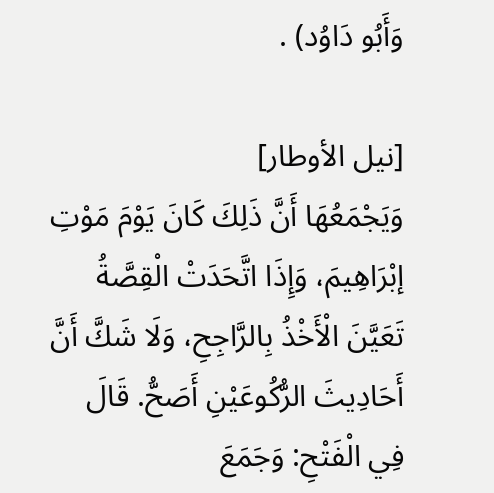وَأَبُو دَاوُد) .

[نيل الأوطار]
وَيَجْمَعُهَا أَنَّ ذَلِكَ كَانَ يَوْمَ مَوْتِ إبْرَاهِيمَ، وَإِذَا اتَّحَدَتْ الْقِصَّةُ تَعَيَّنَ الْأَخْذُ بِالرَّاجِحِ، وَلَا شَكَّ أَنَّ أَحَادِيثَ الرُّكُوعَيْنِ أَصَحُّ. قَالَ فِي الْفَتْحِ: وَجَمَعَ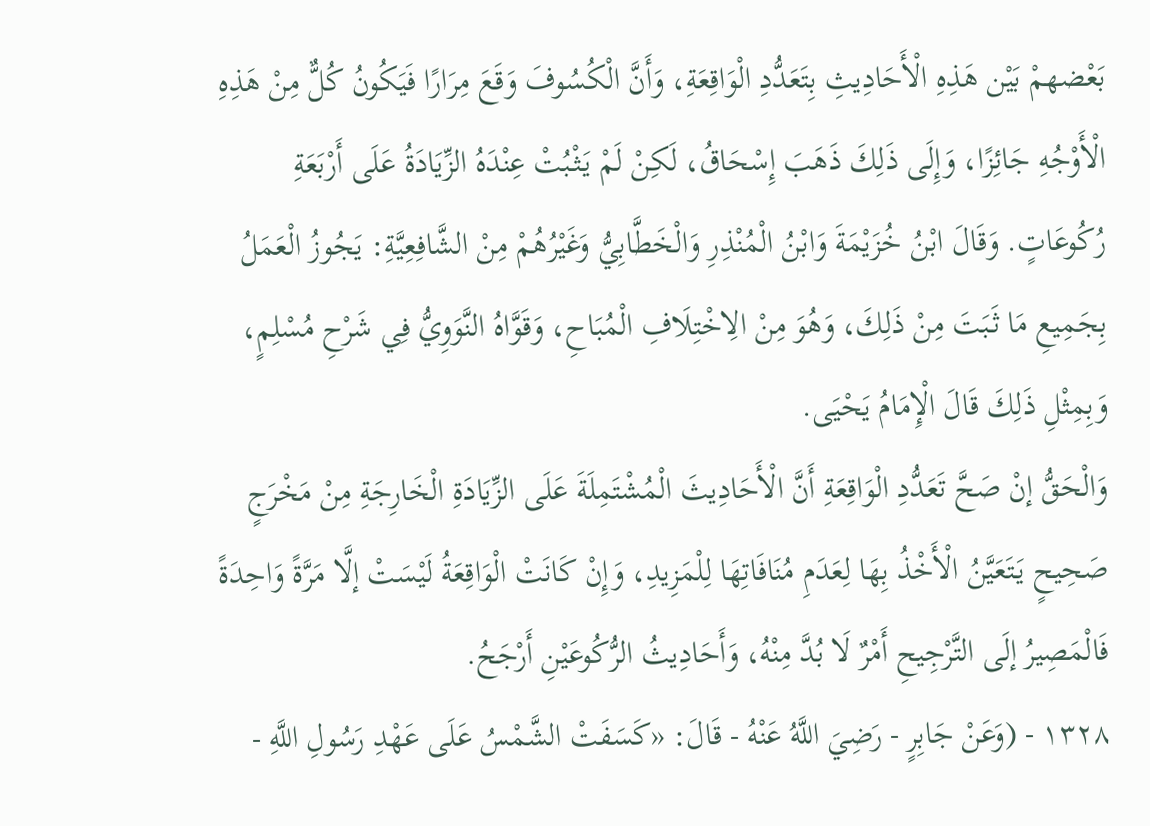بَعْضهمْ بَيْن هَذِهِ الْأَحَادِيثِ بِتَعَدُّدِ الْوَاقِعَةِ، وَأَنَّ الْكُسُوفَ وَقَعَ مِرَارًا فَيَكُونُ كُلٌّ مِنْ هَذِهِ الْأَوْجُهِ جَائِزًا، وَإِلَى ذَلِكَ ذَهَبَ إِسْحَاقُ، لَكِنْ لَمْ يَثْبُتْ عِنْدَهُ الزِّيَادَةُ عَلَى أَرْبَعَةِ رُكُوعَاتٍ. وَقَالَ ابْنُ خُزَيْمَةَ وَابْنُ الْمُنْذِرِ وَالْخَطَّابِيُّ وَغَيْرُهُمْ مِنْ الشَّافِعِيَّةِ: يَجُوزُ الْعَمَلُ بِجَمِيعِ مَا ثَبَتَ مِنْ ذَلِكَ، وَهُوَ مِنْ الِاخْتِلَافِ الْمُبَاحِ، وَقَوَّاهُ النَّوَوِيُّ فِي شَرْحِ مُسْلِمٍ، وَبِمِثْلِ ذَلِكَ قَالَ الْإِمَامُ يَحْيَى.
وَالْحَقُّ إنْ صَحَّ تَعَدُّدِ الْوَاقِعَةِ أَنَّ الْأَحَادِيثَ الْمُشْتَمِلَةَ عَلَى الزِّيَادَةِ الْخَارِجَةِ مِنْ مَخْرَجٍ صَحِيحٍ يَتَعَيَّنُ الْأَخْذُ بِهَا لِعَدَمِ مُنَافَاتِهَا لِلْمَزِيدِ، وَإِنْ كَانَتْ الْوَاقِعَةُ لَيْسَتْ إلَّا مَرَّةً وَاحِدَةً فَالْمَصِيرُ إلَى التَّرْجِيحِ أَمْرٌ لَا بُدَّ مِنْهُ، وَأَحَادِيثُ الرُّكُوعَيْنِ أَرْجَحُ.
١٣٢٨ - (وَعَنْ جَابِرٍ - رَضِيَ اللَّهُ عَنْهُ - قَالَ: «كَسَفَتْ الشَّمْسُ عَلَى عَهْدِ رَسُولِ اللَّهِ -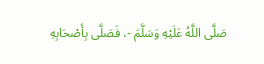صَلَّى اللَّهُ عَلَيْهِ وَسَلَّمَ -، فَصَلَّى بِأَصْحَابِهِ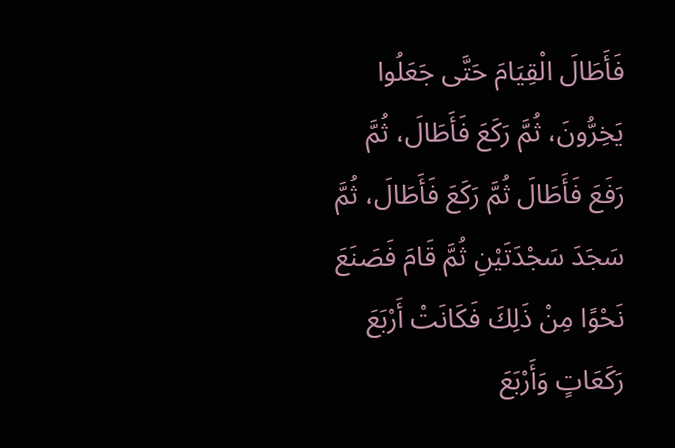فَأَطَالَ الْقِيَامَ حَتَّى جَعَلُوا يَخِرُّونَ، ثُمَّ رَكَعَ فَأَطَالَ، ثُمَّ رَفَعَ فَأَطَالَ ثُمَّ رَكَعَ فَأَطَالَ، ثُمَّ سَجَدَ سَجْدَتَيْنِ ثُمَّ قَامَ فَصَنَعَ نَحْوًا مِنْ ذَلِكَ فَكَانَتْ أَرْبَعَ رَكَعَاتٍ وَأَرْبَعَ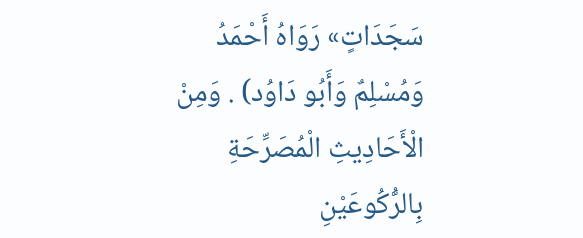سَجَدَاتٍ» رَوَاهُ أَحْمَدُ وَمُسْلِمٌ وَأَبُو دَاوُد) . وَمِنْ الْأَحَادِيثِ الْمُصَرِّحَةِ بِالرُّكُوعَيْنِ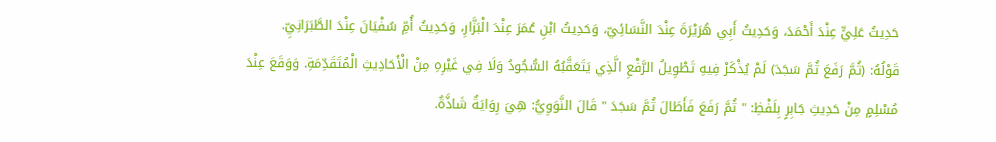حَدِيثُ عَلِيٍّ عِنْدَ أَحْمَدَ، وَحَدِيثُ أَبِي هُرَيْرَةَ عِنْدَ النَّسَائِيّ، وَحَدِيثُ ابْنِ عُمَرَ عِنْدَ الْبَزَّارِ، وَحَدِيثُ أُمِّ سُفْيَانَ عِنْدَ الطَّبَرَانِيِّ.
قَوْلُهُ: (ثُمَّ رَفَعَ ثُمَّ سَجَدَ) لَمْ يُذْكَرْ فِيهِ تَطْوِيلُ الرَّفْعِ الَّذِي يَتَعَقَّبُهُ السُّجُودُ وَلَا فِي غَيْرِهِ مِنْ الْأَحَادِيثِ الْمُتَقَدِّمَةِ. وَوَقَعَ عِنْدَ مُسْلِمٍ مِنْ حَدِيثِ جَابِرٍ بِلَفْظِ: " ثُمَّ رَفَعَ فَأَطَالَ ثُمَّ سَجَدَ " قَالَ النَّوَوِيُّ: هِيَ رِوَايَةٌ شَاذَّةٌ.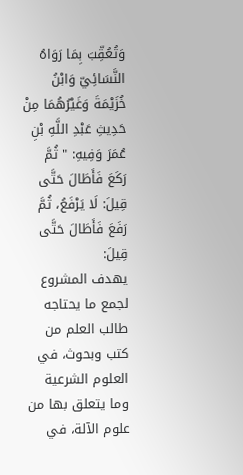وَتُعُقِّبَ بِمَا رَوَاهُ النَّسَائِيّ وَابْنُ خُزَيْمَةَ وَغَيْرُهُمَا مِنْ حَدِيثِ عَبْدِ اللَّهِ بْنِ عُمَرَ وَفِيهِ: " ثُمَّ رَكَعَ فَأَطَالَ حَتَّى قِيلَ: لَا يَرْفَعُ، ثُمَّ رَفَعَ فَأَطَالَ حَتَّى قِيلَ:
يهدف المشروع لجمع ما يحتاجه طالب العلم من كتب وبحوث، في العلوم الشرعية وما يتعلق بها من علوم الآلة، في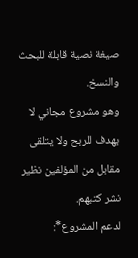صيغة نصية قابلة للبحث والنسخ.
وهو مشروع مجاني لا يهدف للربح ولا يتلقى مقابل من المؤلفين نظير نشر كتبهم.
لدعم المشروع*: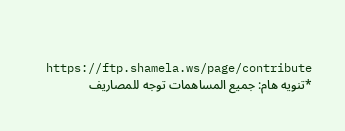https://ftp.shamela.ws/page/contribute
*تنويه هام: جميع المساهمات توجه للمصاريف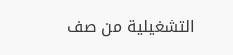التشغيلية من صف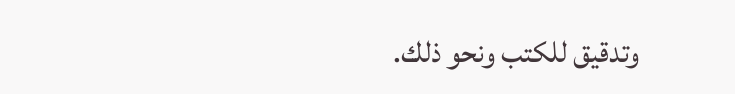وتدقيق للكتب ونحو ذلك.